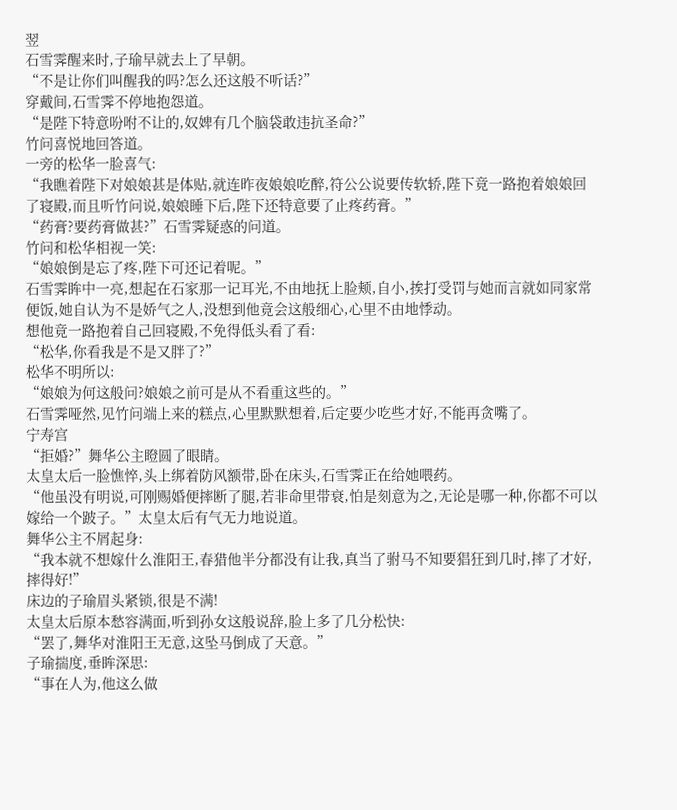翌
石雪霁醒来时,子瑜早就去上了早朝。
“不是让你们叫醒我的吗?怎么还这般不听话?”
穿戴间,石雪霁不停地抱怨道。
“是陛下特意吩咐不让的,奴婢有几个脑袋敢违抗圣命?”
竹问喜悦地回答道。
一旁的松华一脸喜气:
“我瞧着陛下对娘娘甚是体贴,就连昨夜娘娘吃醉,符公公说要传软轿,陛下竟一路抱着娘娘回了寝殿,而且听竹问说,娘娘睡下后,陛下还特意要了止疼药膏。”
“药膏?要药膏做甚?”石雪霁疑惑的问道。
竹问和松华相视一笑:
“娘娘倒是忘了疼,陛下可还记着呢。”
石雪霁眸中一亮,想起在石家那一记耳光,不由地抚上脸颊,自小,挨打受罚与她而言就如同家常便饭,她自认为不是娇气之人,没想到他竟会这般细心,心里不由地悸动。
想他竟一路抱着自己回寝殿,不免得低头看了看:
“松华,你看我是不是又胖了?”
松华不明所以:
“娘娘为何这般问?娘娘之前可是从不看重这些的。”
石雪霁哑然,见竹问端上来的糕点,心里默默想着,后定要少吃些才好,不能再贪嘴了。
宁寿宫
“拒婚?”舞华公主瞪圆了眼睛。
太皇太后一脸憔悴,头上绑着防风额带,卧在床头,石雪霁正在给她喂药。
“他虽没有明说,可刚赐婚便摔断了腿,若非命里带衰,怕是刻意为之,无论是哪一种,你都不可以嫁给一个跛子。”太皇太后有气无力地说道。
舞华公主不屑起身:
“我本就不想嫁什么淮阳王,春猎他半分都没有让我,真当了驸马不知要猖狂到几时,摔了才好,摔得好!”
床边的子瑜眉头紧锁,很是不满!
太皇太后原本愁容满面,听到孙女这般说辞,脸上多了几分松快:
“罢了,舞华对淮阳王无意,这坠马倒成了天意。”
子瑜揣度,垂眸深思:
“事在人为,他这么做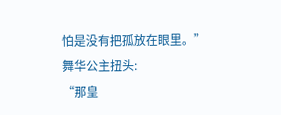怕是没有把孤放在眼里。”
舞华公主扭头:
“那皇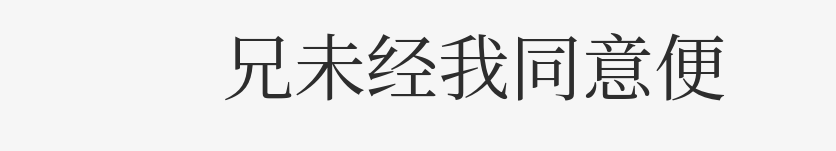兄未经我同意便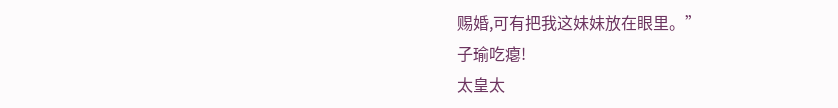赐婚,可有把我这妹妹放在眼里。”
子瑜吃瘪!
太皇太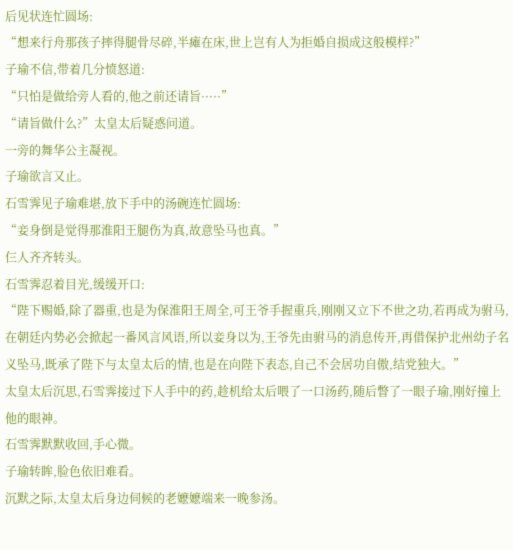后见状连忙圆场:
“想来行舟那孩子摔得腿骨尽碎,半瘫在床,世上岂有人为拒婚自损成这般模样?”
子瑜不信,带着几分愤怒道:
“只怕是做给旁人看的,他之前还请旨·····”
“请旨做什么?”太皇太后疑惑问道。
一旁的舞华公主凝视。
子瑜欲言又止。
石雪霁见子瑜难堪,放下手中的汤碗连忙圆场:
“妾身倒是觉得那淮阳王腿伤为真,故意坠马也真。”
仨人齐齐转头。
石雪霁忍着目光,缓缓开口:
“陛下赐婚,除了器重,也是为保淮阳王周全,可王爷手握重兵,刚刚又立下不世之功,若再成为驸马,在朝廷内势必会掀起一番风言风语,所以妾身以为,王爷先由驸马的消息传开,再借保护北州幼子名义坠马,既承了陛下与太皇太后的情,也是在向陛下表态,自己不会居功自傲,结党独大。”
太皇太后沉思,石雪霁接过下人手中的药,趁机给太后喂了一口汤药,随后瞥了一眼子瑜,刚好撞上他的眼神。
石雪霁默默收回,手心微。
子瑜转眸,脸色依旧难看。
沉默之际,太皇太后身边伺候的老嬷嬷端来一晚参汤。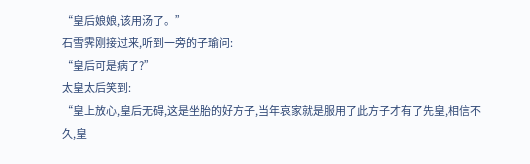“皇后娘娘,该用汤了。”
石雪霁刚接过来,听到一旁的子瑜问:
“皇后可是病了?”
太皇太后笑到:
“皇上放心,皇后无碍,这是坐胎的好方子,当年哀家就是服用了此方子才有了先皇,相信不久,皇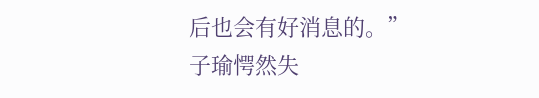后也会有好消息的。”
子瑜愕然失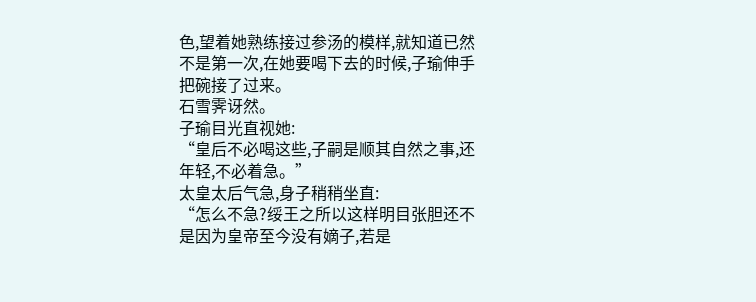色,望着她熟练接过参汤的模样,就知道已然不是第一次,在她要喝下去的时候,子瑜伸手把碗接了过来。
石雪霁讶然。
子瑜目光直视她:
“皇后不必喝这些,子嗣是顺其自然之事,还年轻,不必着急。”
太皇太后气急,身子稍稍坐直:
“怎么不急?绥王之所以这样明目张胆还不是因为皇帝至今没有嫡子,若是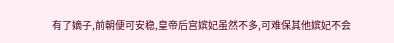有了嫡子,前朝便可安稳,皇帝后宫嫔妃虽然不多,可难保其他嫔妃不会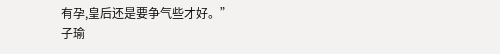有孕,皇后还是要争气些才好。”
子瑜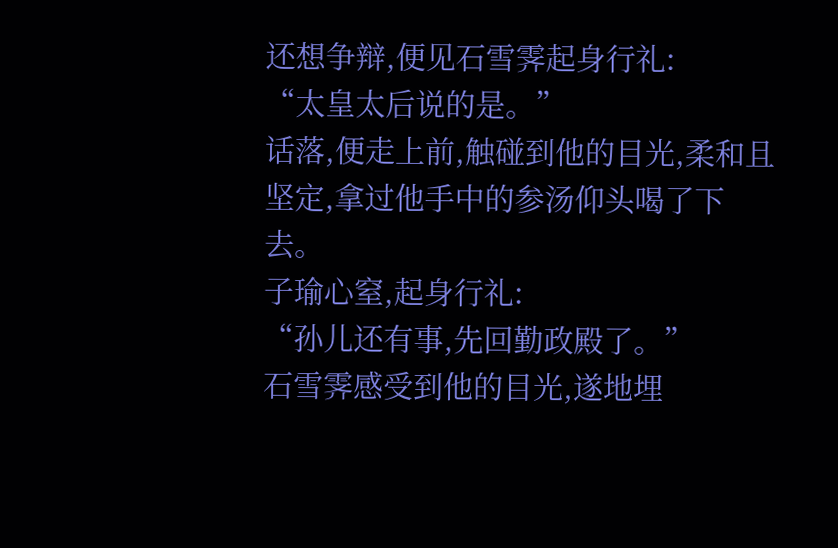还想争辩,便见石雪霁起身行礼:
“太皇太后说的是。”
话落,便走上前,触碰到他的目光,柔和且坚定,拿过他手中的参汤仰头喝了下去。
子瑜心窒,起身行礼:
“孙儿还有事,先回勤政殿了。”
石雪霁感受到他的目光,遂地埋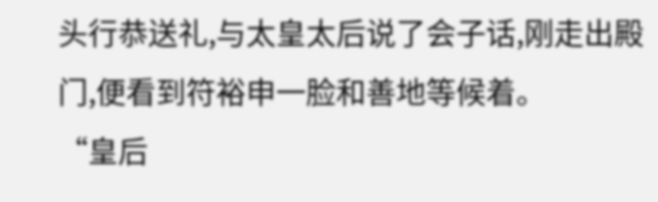头行恭送礼,与太皇太后说了会子话,刚走出殿门,便看到符裕申一脸和善地等候着。
“皇后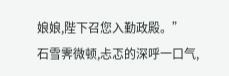娘娘,陛下召您入勤政殿。”
石雪霁微顿,忐忑的深呼一口气,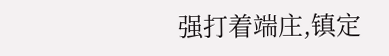强打着端庄,镇定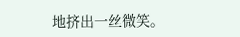地挤出一丝微笑。